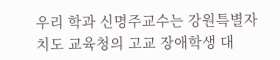우리 학과 신명주교수는 강원특별자치도 교육청의 고교 장애학생 대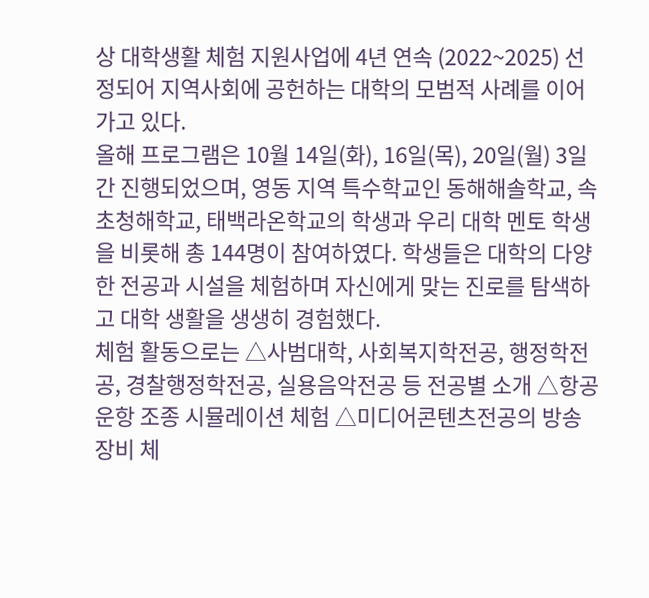상 대학생활 체험 지원사업에 4년 연속 (2022~2025) 선정되어 지역사회에 공헌하는 대학의 모범적 사례를 이어가고 있다.
올해 프로그램은 10월 14일(화), 16일(목), 20일(월) 3일간 진행되었으며, 영동 지역 특수학교인 동해해솔학교, 속초청해학교, 태백라온학교의 학생과 우리 대학 멘토 학생을 비롯해 총 144명이 참여하였다. 학생들은 대학의 다양한 전공과 시설을 체험하며 자신에게 맞는 진로를 탐색하고 대학 생활을 생생히 경험했다.
체험 활동으로는 △사범대학, 사회복지학전공, 행정학전공, 경찰행정학전공, 실용음악전공 등 전공별 소개 △항공운항 조종 시뮬레이션 체험 △미디어콘텐츠전공의 방송 장비 체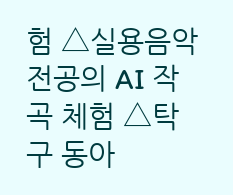험 △실용음악전공의 AI 작곡 체험 △탁구 동아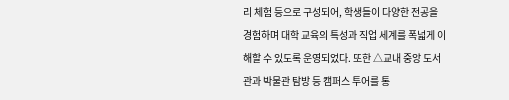리 체험 등으로 구성되어, 학생들이 다양한 전공을 경험하며 대학 교육의 특성과 직업 세계를 폭넓게 이해할 수 있도록 운영되었다. 또한 △교내 중앙 도서관과 박물관 탐방 등 캠퍼스 투어를 통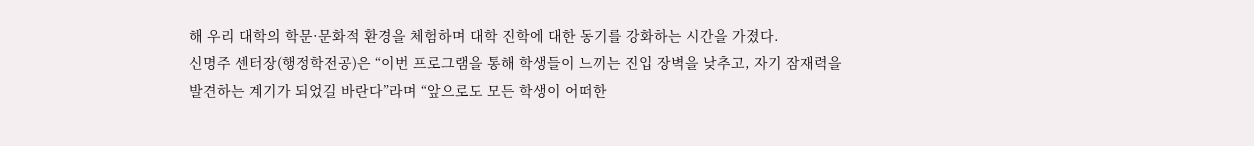해 우리 대학의 학문·문화적 환경을 체험하며 대학 진학에 대한 동기를 강화하는 시간을 가졌다.
신명주 센터장(행정학전공)은 “이번 프로그램을 통해 학생들이 느끼는 진입 장벽을 낮추고, 자기 잠재력을 발견하는 계기가 되었길 바란다”라며 “앞으로도 모든 학생이 어떠한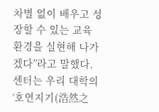차별 없이 배우고 성장할 수 있는 교육 환경을 실현해 나가겠다”라고 말했다. 센터는 우리 대학의 ‘호연지기(浩然之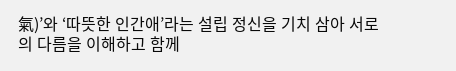氣)’와 ‘따뜻한 인간애’라는 설립 정신을 기치 삼아 서로의 다름을 이해하고 함께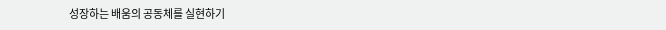성장하는 배움의 공동체를 실현하기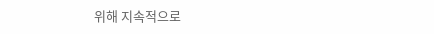위해 지속적으로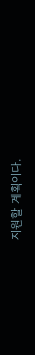지원할 계획이다.